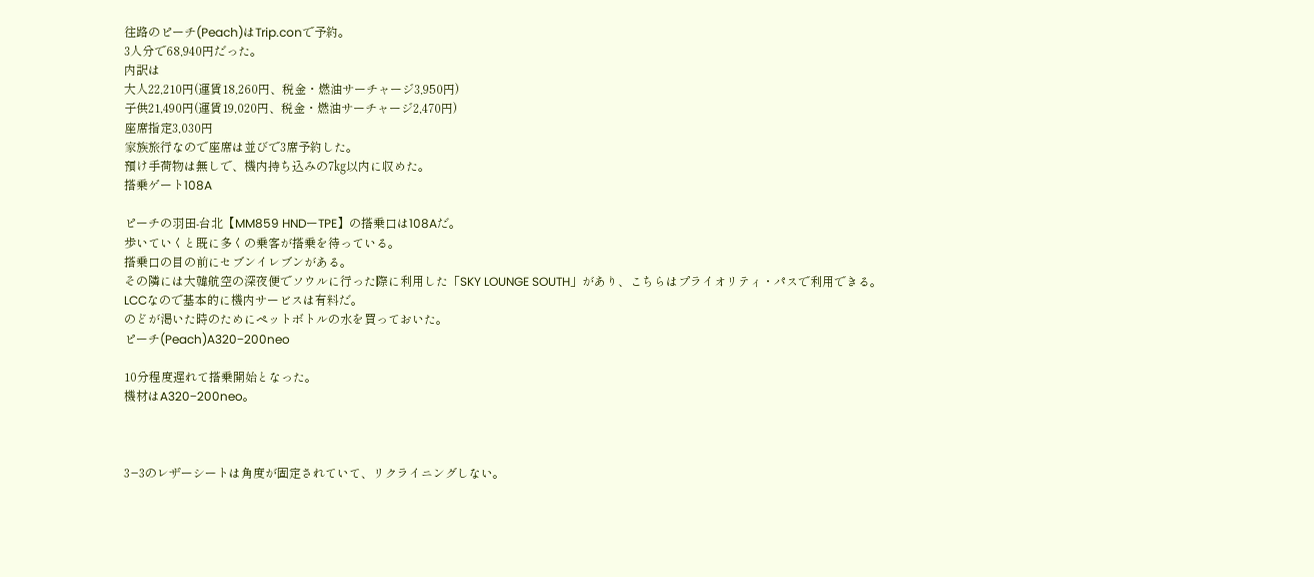往路のピーチ(Peach)はTrip.conで予約。
3人分で68,940円だった。
内訳は
大人22,210円(運賃18,260円、税金・燃油サーチャージ3,950円)
子供21,490円(運賃19,020円、税金・燃油サーチャージ2,470円)
座席指定3,030円
家族旅行なので座席は並びで3席予約した。
預け手荷物は無しで、機内持ち込みの7㎏以内に収めた。
搭乗ゲート108A

ピーチの羽田-台北【MM859 HNDーTPE】の搭乗口は108Aだ。
歩いていくと既に多くの乗客が搭乗を待っている。
搭乗口の目の前にセブンイレブンがある。
その隣には大韓航空の深夜便でソウルに行った際に利用した「SKY LOUNGE SOUTH」があり、こちらはプライオリティ・パスで利用できる。
LCCなので基本的に機内サービスは有料だ。
のどが渇いた時のためにペットボトルの水を買っておいた。
ピーチ(Peach)A320−200neo

10分程度遅れて搭乗開始となった。
機材はA320−200neo。



3−3のレザーシートは角度が固定されていて、リクライニングしない。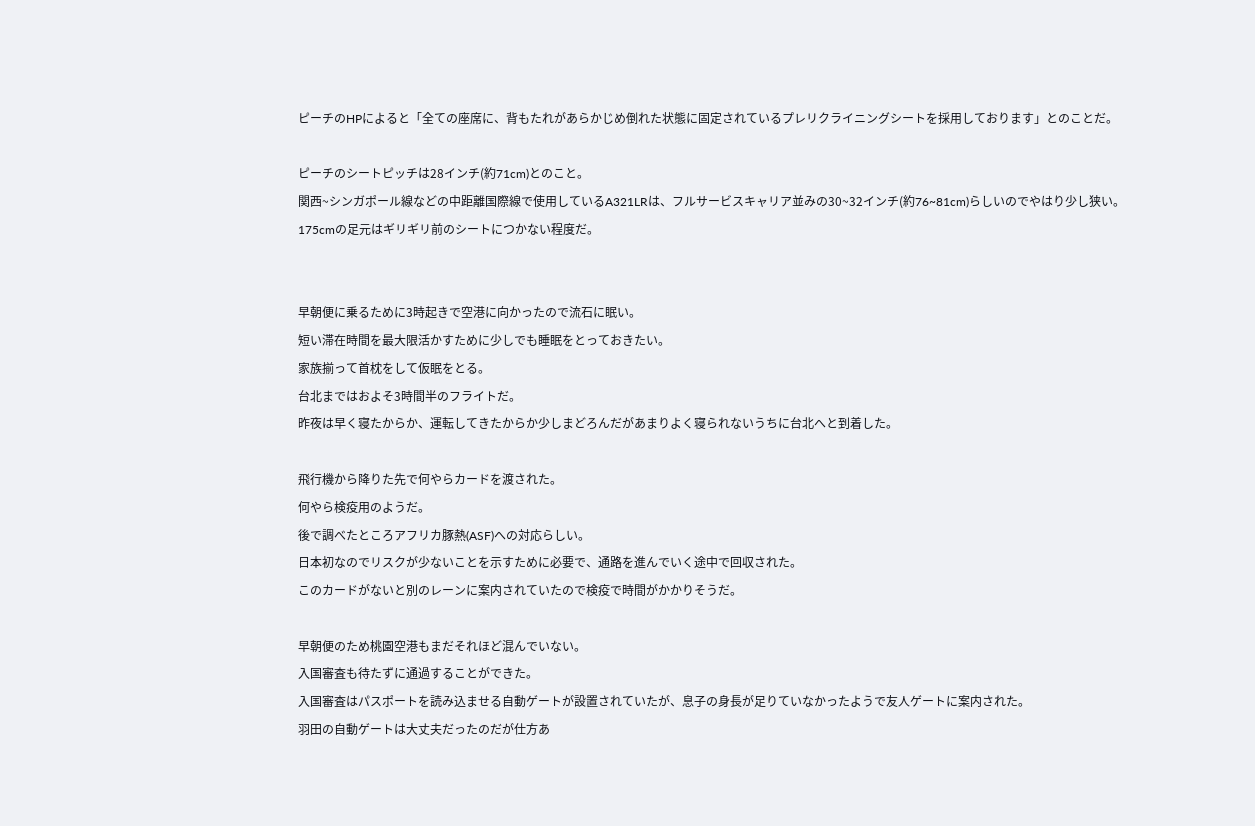ピーチのHPによると「全ての座席に、背もたれがあらかじめ倒れた状態に固定されているプレリクライニングシートを採用しております」とのことだ。

ピーチのシートピッチは28インチ(約71cm)とのこと。
関西~シンガポール線などの中距離国際線で使用しているA321LRは、フルサービスキャリア並みの30~32インチ(約76~81cm)らしいのでやはり少し狭い。
175cmの足元はギリギリ前のシートにつかない程度だ。


早朝便に乗るために3時起きで空港に向かったので流石に眠い。
短い滞在時間を最大限活かすために少しでも睡眠をとっておきたい。
家族揃って首枕をして仮眠をとる。
台北まではおよそ3時間半のフライトだ。
昨夜は早く寝たからか、運転してきたからか少しまどろんだがあまりよく寝られないうちに台北へと到着した。

飛行機から降りた先で何やらカードを渡された。
何やら検疫用のようだ。
後で調べたところアフリカ豚熱(ASF)への対応らしい。
日本初なのでリスクが少ないことを示すために必要で、通路を進んでいく途中で回収された。
このカードがないと別のレーンに案内されていたので検疫で時間がかかりそうだ。

早朝便のため桃園空港もまだそれほど混んでいない。
入国審査も待たずに通過することができた。
入国審査はパスポートを読み込ませる自動ゲートが設置されていたが、息子の身長が足りていなかったようで友人ゲートに案内された。
羽田の自動ゲートは大丈夫だったのだが仕方あ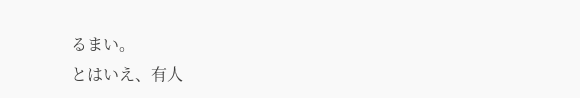るまい。
とはいえ、有人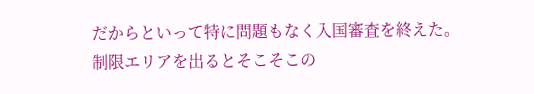だからといって特に問題もなく入国審査を終えた。
制限エリアを出るとそこそこの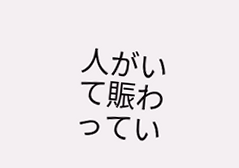人がいて賑わってい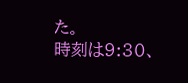た。
時刻は9:30、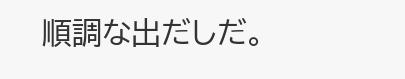順調な出だしだ。